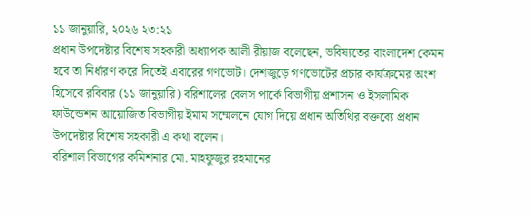১১ জানুয়ারি, ২০২৬ ২৩:২১
প্রধান উপদেষ্টার বিশেষ সহকারী অধ্যাপক আলী রীয়াজ বলেছেন, ভবিষ্যতের বাংলাদেশ কেমন হবে তা নির্ধারণ করে দিতেই এবারের গণভোট। দেশজুড়ে গণভোটের প্রচার কার্যক্রমের অংশ হিসেবে রবিবার (১১ জানুয়ারি) বরিশালের বেলস পার্কে বিভাগীয় প্রশাসন ও ইসলামিক ফাউন্ডেশন আয়োজিত বিভাগীয় ইমাম সম্মেলনে যোগ দিয়ে প্রধান অতিথির বক্তব্যে প্রধান উপদেষ্টার বিশেষ সহকারী এ কথা বলেন।
বরিশাল বিভাগের কমিশনার মো. মাহফুজুর রহমানের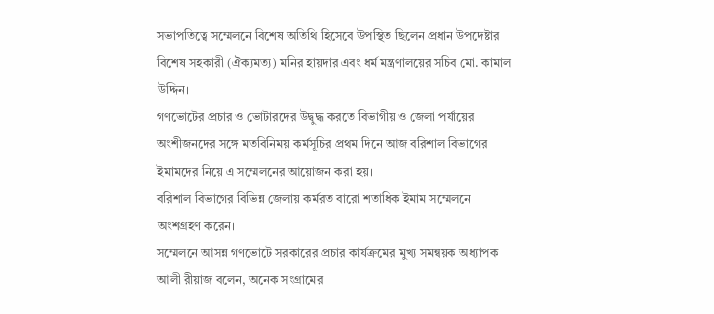সভাপতিত্বে সম্মেলনে বিশেষ অতিথি হিসেবে উপস্থিত ছিলেন প্রধান উপদেষ্টার বিশেষ সহকারী (ঐক্যমত্য) মনির হায়দার এবং ধর্ম মন্ত্রণালয়ের সচিব মো. কামাল উদ্দিন।
গণভোটের প্রচার ও ভোটারদের উদ্বুদ্ধ করতে বিভাগীয় ও জেলা পর্যায়ের অংশীজনদের সঙ্গে মতবিনিময় কর্মসূচির প্রথম দিনে আজ বরিশাল বিভাগের ইমামদের নিয়ে এ সম্মেলনের আয়োজন করা হয়।
বরিশাল বিভাগের বিভিন্ন জেলায় কর্মরত বারো শতাধিক ইমাম সম্মেলনে অংশগ্রহণ করেন।
সম্মেলনে আসন্ন গণভোটে সরকারের প্রচার কার্যক্রমের মুখ্য সমন্বয়ক অধ্যাপক আলী রীয়াজ বলেন, অনেক সংগ্রামের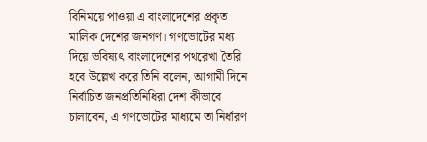বিনিময়ে পাওয়া এ বাংলাদেশের প্রকৃত মালিক দেশের জনগণ। গণভোটের মধ্য দিয়ে ভবিষ্যৎ বাংলাদেশের পথরেখা তৈরি হবে উল্লেখ করে তিনি বলেন, আগামী দিনে নির্বাচিত জনপ্রতিনিধিরা দেশ কীভাবে চালাবেন, এ গণভোটের মাধ্যমে তা নির্ধারণ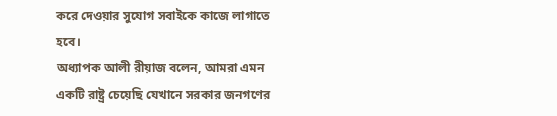করে দেওয়ার সুযোগ সবাইকে কাজে লাগাতে হবে।
অধ্যাপক আলী রীয়াজ বলেন, আমরা এমন একটি রাষ্ট্র চেয়েছি যেখানে সরকার জনগণের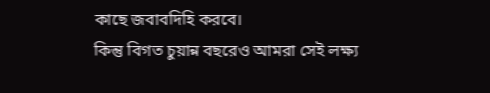কাছে জবাবদিহি করবে।
কিন্তু বিগত চুয়ান্ন বছরেও আমরা সেই লক্ষ্য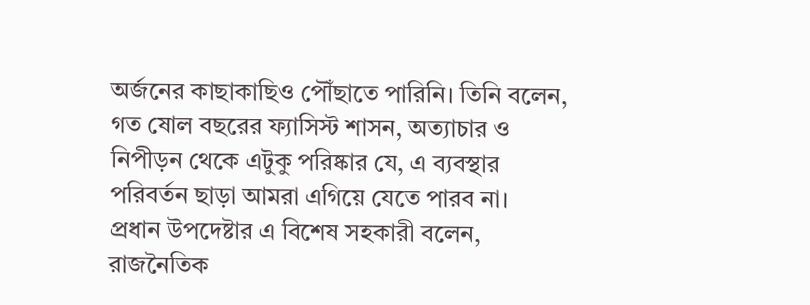অর্জনের কাছাকাছিও পৌঁছাতে পারিনি। তিনি বলেন, গত ষোল বছরের ফ্যাসিস্ট শাসন, অত্যাচার ও নিপীড়ন থেকে এটুকু পরিষ্কার যে, এ ব্যবস্থার পরিবর্তন ছাড়া আমরা এগিয়ে যেতে পারব না।
প্রধান উপদেষ্টার এ বিশেষ সহকারী বলেন, রাজনৈতিক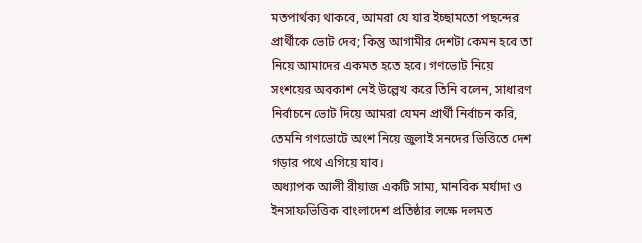মতপার্থক্য থাকবে, আমরা যে যার ইচ্ছামতো পছন্দের প্রার্থীকে ভোট দেব; কিন্তু আগামীর দেশটা কেমন হবে তা নিয়ে আমাদের একমত হতে হবে। গণভোট নিয়ে সংশয়ের অবকাশ নেই উল্লেখ করে তিনি বলেন, সাধারণ নির্বাচনে ভোট দিয়ে আমরা যেমন প্রার্থী নির্বাচন করি, তেমনি গণভোটে অংশ নিয়ে জুলাই সনদের ভিত্তিতে দেশ গড়ার পথে এগিয়ে যাব।
অধ্যাপক আলী রীয়াজ একটি সাম্য, মানবিক মর্যাদা ও ইনসাফভিত্তিক বাংলাদেশ প্রতিষ্ঠার লক্ষে দলমত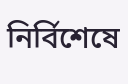নির্বিশেষে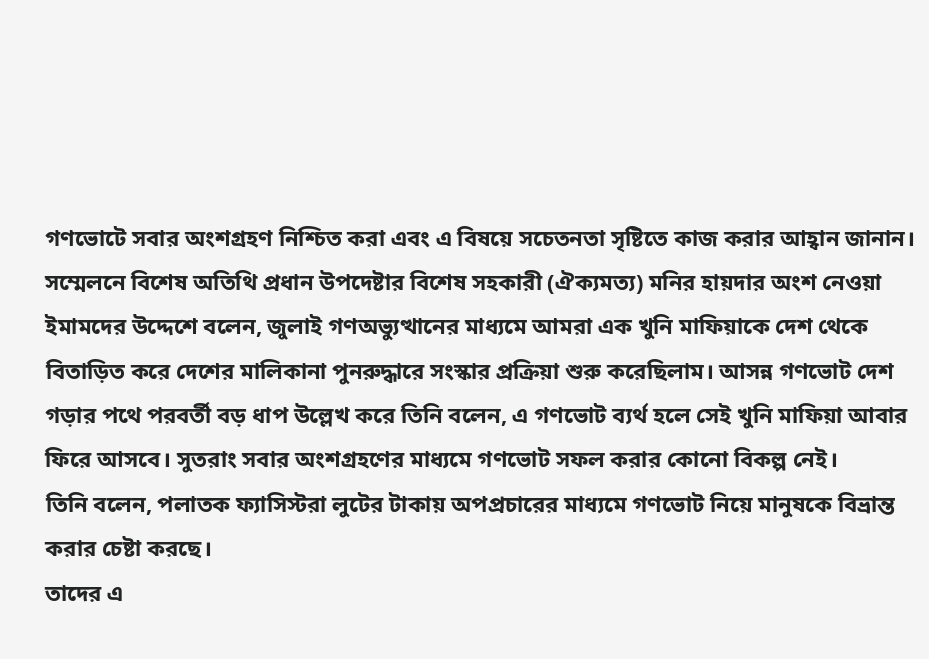গণভোটে সবার অংশগ্রহণ নিশ্চিত করা এবং এ বিষয়ে সচেতনতা সৃষ্টিতে কাজ করার আহ্বান জানান।
সম্মেলনে বিশেষ অতিথি প্রধান উপদেষ্টার বিশেষ সহকারী (ঐক্যমত্য) মনির হায়দার অংশ নেওয়া ইমামদের উদ্দেশে বলেন, জুলাই গণঅভ্যুত্থানের মাধ্যমে আমরা এক খুনি মাফিয়াকে দেশ থেকে বিতাড়িত করে দেশের মালিকানা পুনরুদ্ধারে সংস্কার প্রক্রিয়া শুরু করেছিলাম। আসন্ন গণভোট দেশ গড়ার পথে পরবর্তী বড় ধাপ উল্লেখ করে তিনি বলেন, এ গণভোট ব্যর্থ হলে সেই খুনি মাফিয়া আবার ফিরে আসবে। সুতরাং সবার অংশগ্রহণের মাধ্যমে গণভোট সফল করার কোনো বিকল্প নেই।
তিনি বলেন, পলাতক ফ্যাসিস্টরা লুটের টাকায় অপপ্রচারের মাধ্যমে গণভোট নিয়ে মানুষকে বিভ্রান্ত করার চেষ্টা করছে।
তাদের এ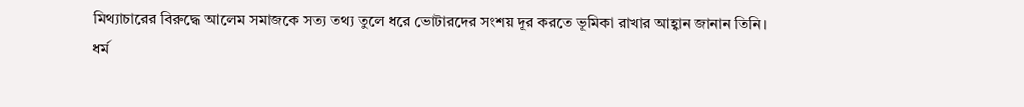মিথ্যাচারের বিরুদ্ধে আলেম সমাজকে সত্য তথ্য তুলে ধরে ভোটারদের সংশয় দূর করতে ভূমিকা রাখার আহ্বান জানান তিনি।
ধর্ম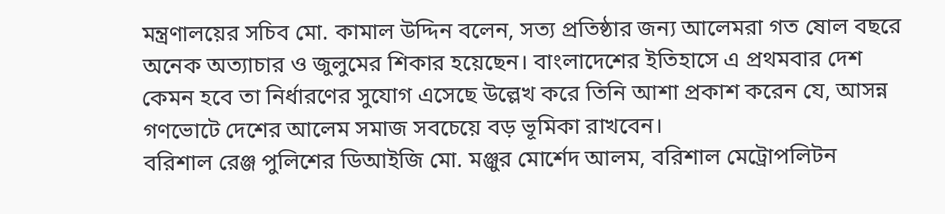মন্ত্রণালয়ের সচিব মো. কামাল উদ্দিন বলেন, সত্য প্রতিষ্ঠার জন্য আলেমরা গত ষোল বছরে অনেক অত্যাচার ও জুলুমের শিকার হয়েছেন। বাংলাদেশের ইতিহাসে এ প্রথমবার দেশ কেমন হবে তা নির্ধারণের সুযোগ এসেছে উল্লেখ করে তিনি আশা প্রকাশ করেন যে, আসন্ন গণভোটে দেশের আলেম সমাজ সবচেয়ে বড় ভূমিকা রাখবেন।
বরিশাল রেঞ্জ পুলিশের ডিআইজি মো. মঞ্জুর মোর্শেদ আলম, বরিশাল মেট্রোপলিটন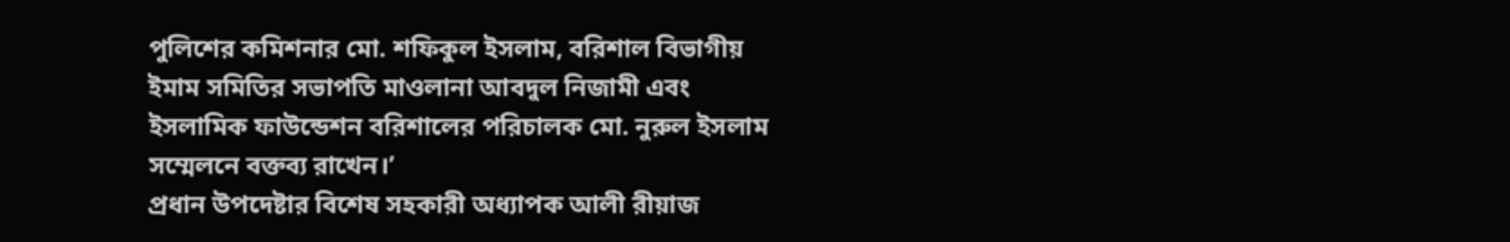পুলিশের কমিশনার মো. শফিকুল ইসলাম, বরিশাল বিভাগীয় ইমাম সমিতির সভাপতি মাওলানা আবদুল নিজামী এবং ইসলামিক ফাউন্ডেশন বরিশালের পরিচালক মো. নুরুল ইসলাম সম্মেলনে বক্তব্য রাখেন।’
প্রধান উপদেষ্টার বিশেষ সহকারী অধ্যাপক আলী রীয়াজ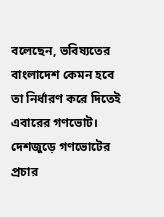বলেছেন, ভবিষ্যতের বাংলাদেশ কেমন হবে তা নির্ধারণ করে দিতেই এবারের গণভোট। দেশজুড়ে গণভোটের প্রচার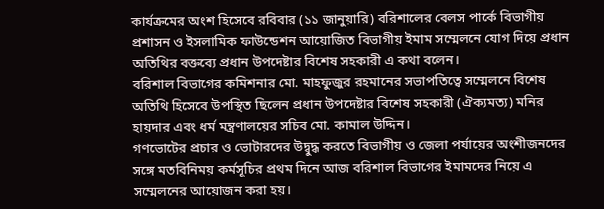কার্যক্রমের অংশ হিসেবে রবিবার (১১ জানুয়ারি) বরিশালের বেলস পার্কে বিভাগীয় প্রশাসন ও ইসলামিক ফাউন্ডেশন আয়োজিত বিভাগীয় ইমাম সম্মেলনে যোগ দিয়ে প্রধান অতিথির বক্তব্যে প্রধান উপদেষ্টার বিশেষ সহকারী এ কথা বলেন।
বরিশাল বিভাগের কমিশনার মো. মাহফুজুর রহমানের সভাপতিত্বে সম্মেলনে বিশেষ অতিথি হিসেবে উপস্থিত ছিলেন প্রধান উপদেষ্টার বিশেষ সহকারী (ঐক্যমত্য) মনির হায়দার এবং ধর্ম মন্ত্রণালয়ের সচিব মো. কামাল উদ্দিন।
গণভোটের প্রচার ও ভোটারদের উদ্বুদ্ধ করতে বিভাগীয় ও জেলা পর্যায়ের অংশীজনদের সঙ্গে মতবিনিময় কর্মসূচির প্রথম দিনে আজ বরিশাল বিভাগের ইমামদের নিয়ে এ সম্মেলনের আয়োজন করা হয়।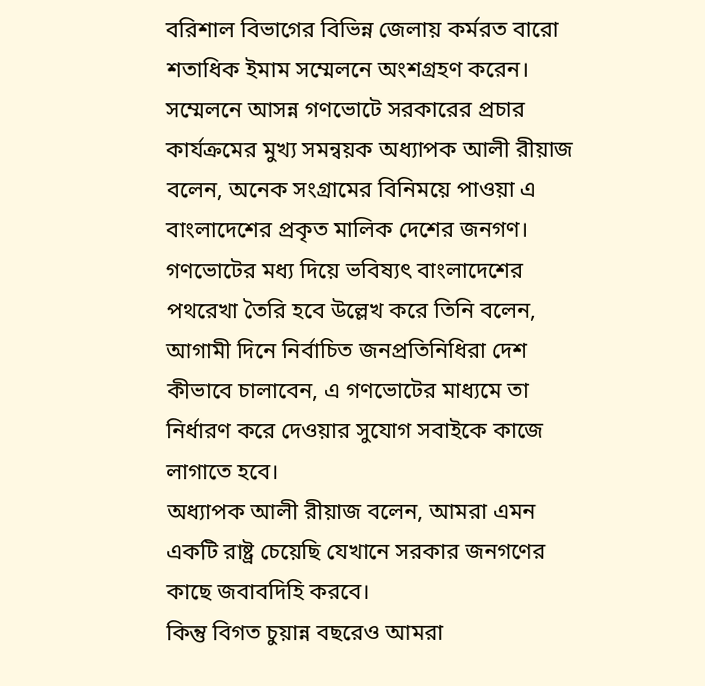বরিশাল বিভাগের বিভিন্ন জেলায় কর্মরত বারো শতাধিক ইমাম সম্মেলনে অংশগ্রহণ করেন।
সম্মেলনে আসন্ন গণভোটে সরকারের প্রচার কার্যক্রমের মুখ্য সমন্বয়ক অধ্যাপক আলী রীয়াজ বলেন, অনেক সংগ্রামের বিনিময়ে পাওয়া এ বাংলাদেশের প্রকৃত মালিক দেশের জনগণ। গণভোটের মধ্য দিয়ে ভবিষ্যৎ বাংলাদেশের পথরেখা তৈরি হবে উল্লেখ করে তিনি বলেন, আগামী দিনে নির্বাচিত জনপ্রতিনিধিরা দেশ কীভাবে চালাবেন, এ গণভোটের মাধ্যমে তা নির্ধারণ করে দেওয়ার সুযোগ সবাইকে কাজে লাগাতে হবে।
অধ্যাপক আলী রীয়াজ বলেন, আমরা এমন একটি রাষ্ট্র চেয়েছি যেখানে সরকার জনগণের কাছে জবাবদিহি করবে।
কিন্তু বিগত চুয়ান্ন বছরেও আমরা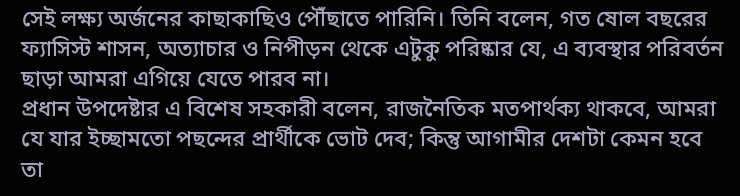সেই লক্ষ্য অর্জনের কাছাকাছিও পৌঁছাতে পারিনি। তিনি বলেন, গত ষোল বছরের ফ্যাসিস্ট শাসন, অত্যাচার ও নিপীড়ন থেকে এটুকু পরিষ্কার যে, এ ব্যবস্থার পরিবর্তন ছাড়া আমরা এগিয়ে যেতে পারব না।
প্রধান উপদেষ্টার এ বিশেষ সহকারী বলেন, রাজনৈতিক মতপার্থক্য থাকবে, আমরা যে যার ইচ্ছামতো পছন্দের প্রার্থীকে ভোট দেব; কিন্তু আগামীর দেশটা কেমন হবে তা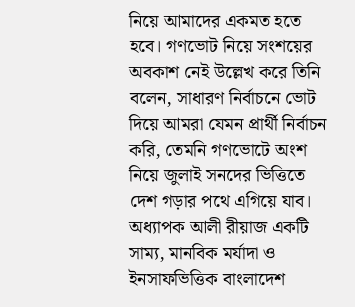নিয়ে আমাদের একমত হতে হবে। গণভোট নিয়ে সংশয়ের অবকাশ নেই উল্লেখ করে তিনি বলেন, সাধারণ নির্বাচনে ভোট দিয়ে আমরা যেমন প্রার্থী নির্বাচন করি, তেমনি গণভোটে অংশ নিয়ে জুলাই সনদের ভিত্তিতে দেশ গড়ার পথে এগিয়ে যাব।
অধ্যাপক আলী রীয়াজ একটি সাম্য, মানবিক মর্যাদা ও ইনসাফভিত্তিক বাংলাদেশ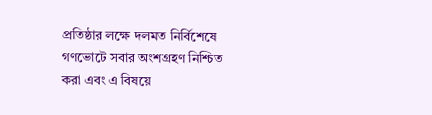প্রতিষ্ঠার লক্ষে দলমত নির্বিশেষে গণভোটে সবার অংশগ্রহণ নিশ্চিত করা এবং এ বিষয়ে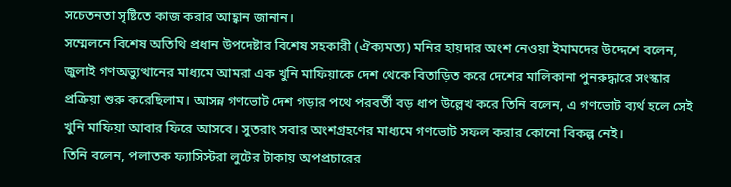সচেতনতা সৃষ্টিতে কাজ করার আহ্বান জানান।
সম্মেলনে বিশেষ অতিথি প্রধান উপদেষ্টার বিশেষ সহকারী (ঐক্যমত্য) মনির হায়দার অংশ নেওয়া ইমামদের উদ্দেশে বলেন, জুলাই গণঅভ্যুত্থানের মাধ্যমে আমরা এক খুনি মাফিয়াকে দেশ থেকে বিতাড়িত করে দেশের মালিকানা পুনরুদ্ধারে সংস্কার প্রক্রিয়া শুরু করেছিলাম। আসন্ন গণভোট দেশ গড়ার পথে পরবর্তী বড় ধাপ উল্লেখ করে তিনি বলেন, এ গণভোট ব্যর্থ হলে সেই খুনি মাফিয়া আবার ফিরে আসবে। সুতরাং সবার অংশগ্রহণের মাধ্যমে গণভোট সফল করার কোনো বিকল্প নেই।
তিনি বলেন, পলাতক ফ্যাসিস্টরা লুটের টাকায় অপপ্রচারের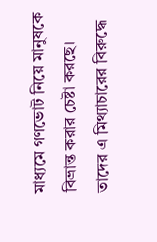মাধ্যমে গণভোট নিয়ে মানুষকে বিভ্রান্ত করার চেষ্টা করছে।
তাদের এ মিথ্যাচারের বিরুদ্ধে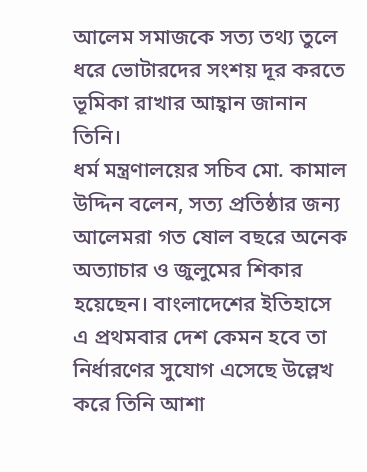আলেম সমাজকে সত্য তথ্য তুলে ধরে ভোটারদের সংশয় দূর করতে ভূমিকা রাখার আহ্বান জানান তিনি।
ধর্ম মন্ত্রণালয়ের সচিব মো. কামাল উদ্দিন বলেন, সত্য প্রতিষ্ঠার জন্য আলেমরা গত ষোল বছরে অনেক অত্যাচার ও জুলুমের শিকার হয়েছেন। বাংলাদেশের ইতিহাসে এ প্রথমবার দেশ কেমন হবে তা নির্ধারণের সুযোগ এসেছে উল্লেখ করে তিনি আশা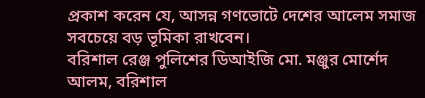প্রকাশ করেন যে, আসন্ন গণভোটে দেশের আলেম সমাজ সবচেয়ে বড় ভূমিকা রাখবেন।
বরিশাল রেঞ্জ পুলিশের ডিআইজি মো. মঞ্জুর মোর্শেদ আলম, বরিশাল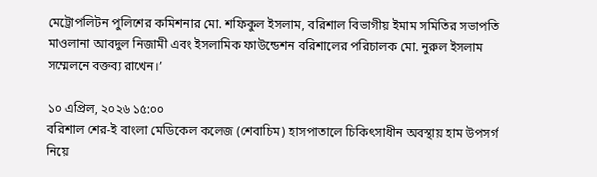মেট্রোপলিটন পুলিশের কমিশনার মো. শফিকুল ইসলাম, বরিশাল বিভাগীয় ইমাম সমিতির সভাপতি মাওলানা আবদুল নিজামী এবং ইসলামিক ফাউন্ডেশন বরিশালের পরিচালক মো. নুরুল ইসলাম সম্মেলনে বক্তব্য রাখেন।’

১০ এপ্রিল, ২০২৬ ১৫:০০
বরিশাল শের-ই বাংলা মেডিকেল কলেজ (শেবাচিম) হাসপাতালে চিকিৎসাধীন অবস্থায় হাম উপসর্গ নিয়ে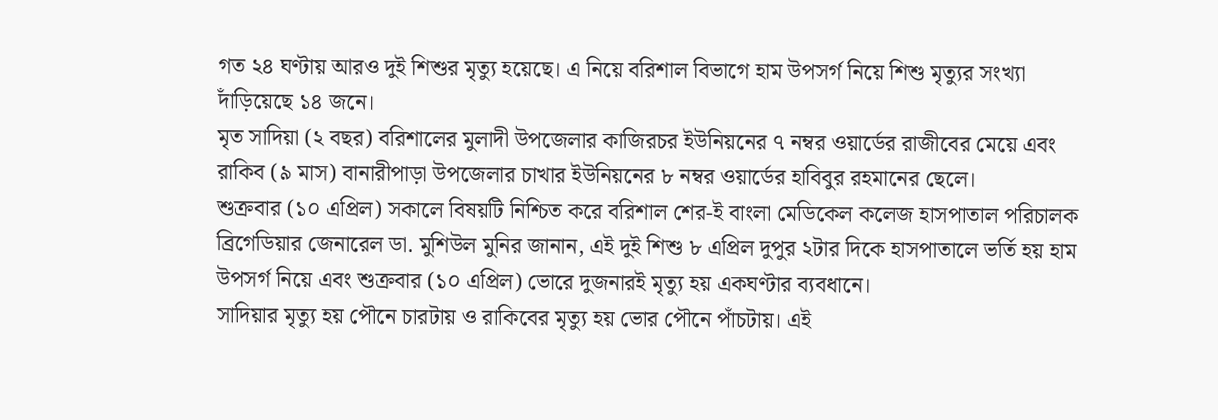গত ২৪ ঘণ্টায় আরও দুই শিশুর মৃত্যু হয়েছে। এ নিয়ে বরিশাল বিভাগে হাম উপসর্গ নিয়ে শিশু মৃত্যুর সংখ্যা দাঁড়িয়েছে ১৪ জনে।
মৃত সাদিয়া (২ বছর) বরিশালের মুলাদী উপজেলার কাজিরচর ইউনিয়নের ৭ নম্বর ওয়ার্ডের রাজীবের মেয়ে এবং রাকিব (৯ মাস) বানারীপাড়া উপজেলার চাখার ইউনিয়নের ৮ নম্বর ওয়ার্ডের হাবিবুর রহমানের ছেলে।
শুক্রবার (১০ এপ্রিল) সকালে বিষয়টি নিশ্চিত করে বরিশাল শের-ই বাংলা মেডিকেল কলেজ হাসপাতাল পরিচালক ব্রিগেডিয়ার জেনারেল ডা. মুশিউল মুনির জানান, এই দুই শিশু ৮ এপ্রিল দুপুর ২টার দিকে হাসপাতালে ভর্তি হয় হাম উপসর্গ নিয়ে এবং শুক্রবার (১০ এপ্রিল) ভোরে দুজনারই মৃত্যু হয় একঘণ্টার ব্যবধানে।
সাদিয়ার মৃত্যু হয় পৌনে চারটায় ও রাকিবের মৃত্যু হয় ভোর পৌনে পাঁচটায়। এই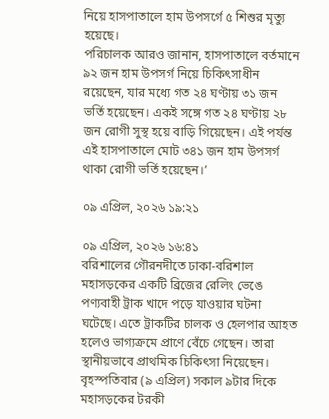নিয়ে হাসপাতালে হাম উপসর্গে ৫ শিশুর মৃত্যু হয়েছে।
পরিচালক আরও জানান, হাসপাতালে বর্তমানে ৯২ জন হাম উপসর্গ নিয়ে চিকিৎসাধীন রয়েছেন, যার মধ্যে গত ২৪ ঘণ্টায় ৩১ জন ভর্তি হয়েছেন। একই সঙ্গে গত ২৪ ঘণ্টায় ২৮ জন রোগী সুস্থ হয়ে বাড়ি গিয়েছেন। এই পর্যন্ত এই হাসপাতালে মোট ৩৪১ জন হাম উপসর্গ থাকা রোগী ভর্তি হয়েছেন।’

০৯ এপ্রিল, ২০২৬ ১৯:২১

০৯ এপ্রিল, ২০২৬ ১৬:৪১
বরিশালের গৌরনদীতে ঢাকা-বরিশাল মহাসড়কের একটি ব্রিজের রেলিং ভেঙে পণ্যবাহী ট্রাক খাদে পড়ে যাওয়ার ঘটনা ঘটেছে। এতে ট্রাকটির চালক ও হেলপার আহত হলেও ভাগ্যক্রমে প্রাণে বেঁচে গেছেন। তারা স্থানীয়ভাবে প্রাথমিক চিকিৎসা নিয়েছেন। বৃহস্পতিবার (৯ এপ্রিল) সকাল ৯টার দিকে মহাসড়কের টরকী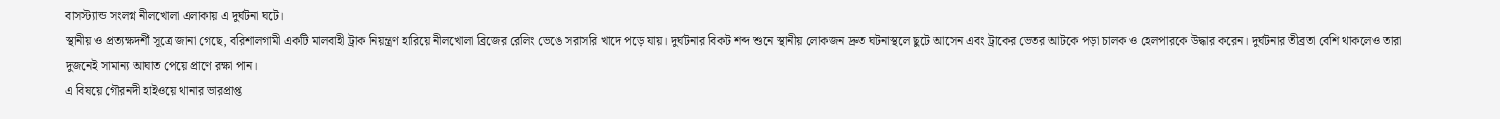বাসস্ট্যান্ড সংলগ্ন নীলখোলা এলাকায় এ দুর্ঘটনা ঘটে।
স্থানীয় ও প্রত্যক্ষদর্শী সূত্রে জানা গেছে, বরিশালগামী একটি মালবাহী ট্রাক নিয়ন্ত্রণ হারিয়ে নীলখোলা ব্রিজের রেলিং ভেঙে সরাসরি খাদে পড়ে যায়। দুর্ঘটনার বিকট শব্দ শুনে স্থানীয় লোকজন দ্রুত ঘটনাস্থলে ছুটে আসেন এবং ট্রাকের ভেতর আটকে পড়া চালক ও হেলপারকে উদ্ধার করেন। দুর্ঘটনার তীব্রতা বেশি থাকলেও তারা দুজনেই সামান্য আঘাত পেয়ে প্রাণে রক্ষা পান।
এ বিষয়ে গৌরনদী হাইওয়ে থানার ভারপ্রাপ্ত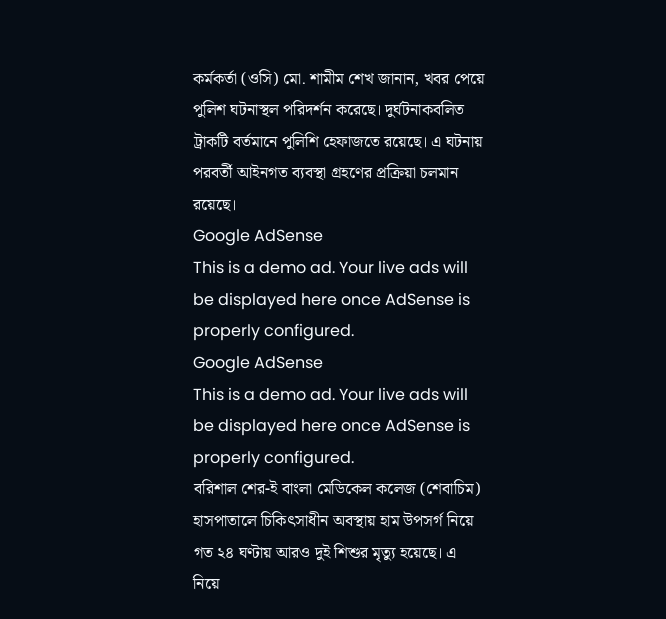কর্মকর্তা (ওসি) মো. শামীম শেখ জানান, খবর পেয়ে পুলিশ ঘটনাস্থল পরিদর্শন করেছে। দুর্ঘটনাকবলিত ট্রাকটি বর্তমানে পুলিশি হেফাজতে রয়েছে। এ ঘটনায় পরবর্তী আইনগত ব্যবস্থা গ্রহণের প্রক্রিয়া চলমান রয়েছে।
Google AdSense
This is a demo ad. Your live ads will be displayed here once AdSense is properly configured.
Google AdSense
This is a demo ad. Your live ads will be displayed here once AdSense is properly configured.
বরিশাল শের-ই বাংলা মেডিকেল কলেজ (শেবাচিম) হাসপাতালে চিকিৎসাধীন অবস্থায় হাম উপসর্গ নিয়ে গত ২৪ ঘণ্টায় আরও দুই শিশুর মৃত্যু হয়েছে। এ নিয়ে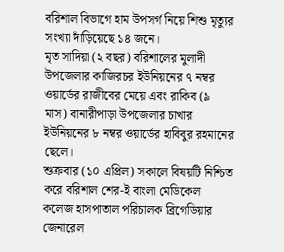বরিশাল বিভাগে হাম উপসর্গ নিয়ে শিশু মৃত্যুর সংখ্যা দাঁড়িয়েছে ১৪ জনে।
মৃত সাদিয়া (২ বছর) বরিশালের মুলাদী উপজেলার কাজিরচর ইউনিয়নের ৭ নম্বর ওয়ার্ডের রাজীবের মেয়ে এবং রাকিব (৯ মাস) বানারীপাড়া উপজেলার চাখার ইউনিয়নের ৮ নম্বর ওয়ার্ডের হাবিবুর রহমানের ছেলে।
শুক্রবার (১০ এপ্রিল) সকালে বিষয়টি নিশ্চিত করে বরিশাল শের-ই বাংলা মেডিকেল কলেজ হাসপাতাল পরিচালক ব্রিগেডিয়ার জেনারেল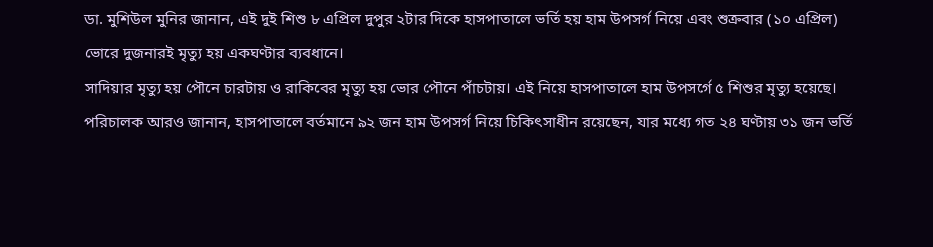ডা. মুশিউল মুনির জানান, এই দুই শিশু ৮ এপ্রিল দুপুর ২টার দিকে হাসপাতালে ভর্তি হয় হাম উপসর্গ নিয়ে এবং শুক্রবার (১০ এপ্রিল) ভোরে দুজনারই মৃত্যু হয় একঘণ্টার ব্যবধানে।
সাদিয়ার মৃত্যু হয় পৌনে চারটায় ও রাকিবের মৃত্যু হয় ভোর পৌনে পাঁচটায়। এই নিয়ে হাসপাতালে হাম উপসর্গে ৫ শিশুর মৃত্যু হয়েছে।
পরিচালক আরও জানান, হাসপাতালে বর্তমানে ৯২ জন হাম উপসর্গ নিয়ে চিকিৎসাধীন রয়েছেন, যার মধ্যে গত ২৪ ঘণ্টায় ৩১ জন ভর্তি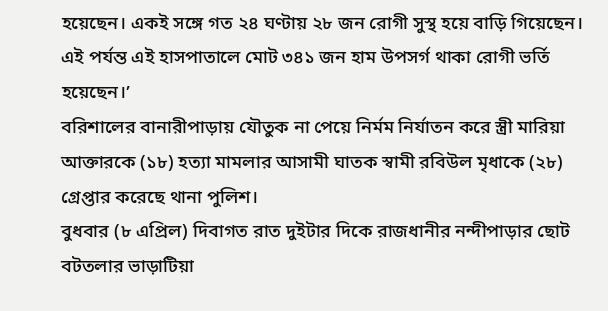হয়েছেন। একই সঙ্গে গত ২৪ ঘণ্টায় ২৮ জন রোগী সুস্থ হয়ে বাড়ি গিয়েছেন। এই পর্যন্ত এই হাসপাতালে মোট ৩৪১ জন হাম উপসর্গ থাকা রোগী ভর্তি হয়েছেন।’
বরিশালের বানারীপাড়ায় যৌতুক না পেয়ে নির্মম নির্যাতন করে স্ত্রী মারিয়া আক্তারকে (১৮) হত্যা মামলার আসামী ঘাতক স্বামী রবিউল মৃধাকে (২৮) গ্রেপ্তার করেছে থানা পুলিশ।
বুধবার (৮ এপ্রিল) দিবাগত রাত দুইটার দিকে রাজধানীর নন্দীপাড়ার ছোট বটতলার ভাড়াটিয়া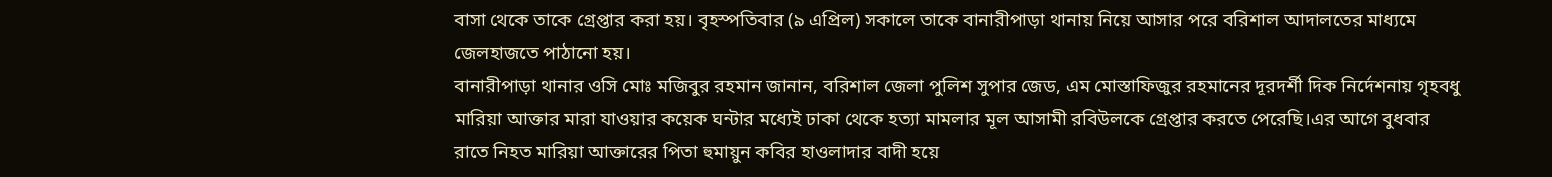বাসা থেকে তাকে গ্রেপ্তার করা হয়। বৃহস্পতিবার (৯ এপ্রিল) সকালে তাকে বানারীপাড়া থানায় নিয়ে আসার পরে বরিশাল আদালতের মাধ্যমে জেলহাজতে পাঠানো হয়।
বানারীপাড়া থানার ওসি মোঃ মজিবুর রহমান জানান, বরিশাল জেলা পুলিশ সুপার জেড, এম মোস্তাফিজুর রহমানের দূরদর্শী দিক নির্দেশনায় গৃহবধু মারিয়া আক্তার মারা যাওয়ার কয়েক ঘন্টার মধ্যেই ঢাকা থেকে হত্যা মামলার মূল আসামী রবিউলকে গ্রেপ্তার করতে পেরেছি।এর আগে বুধবার রাতে নিহত মারিয়া আক্তারের পিতা হুমায়ুন কবির হাওলাদার বাদী হয়ে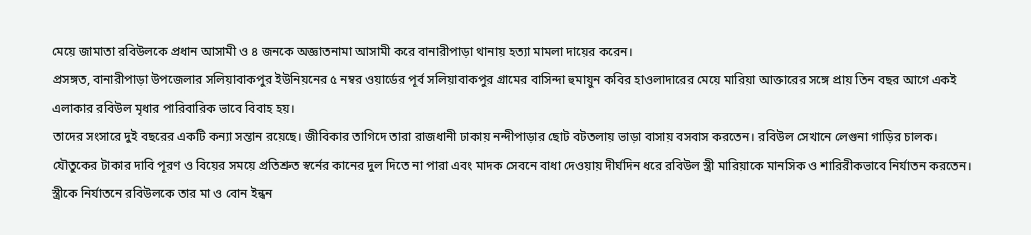মেয়ে জামাতা রবিউলকে প্রধান আসামী ও ৪ জনকে অজ্ঞাতনামা আসামী করে বানারীপাড়া থানায় হত্যা মামলা দায়ের করেন।
প্রসঙ্গত, বানারীপাড়া উপজেলার সলিয়াবাকপুর ইউনিয়নের ৫ নম্বর ওয়ার্ডের পূর্ব সলিয়াবাকপুর গ্রামের বাসিন্দা হুমায়ুন কবির হাওলাদারের মেয়ে মারিয়া আক্তারের সঙ্গে প্রায় তিন বছর আগে একই এলাকার রবিউল মৃধার পারিবারিক ভাবে বিবাহ হয়।
তাদের সংসারে দুই বছরের একটি কন্যা সন্তান রয়েছে। জীবিকার তাগিদে তারা রাজধানী ঢাকায় নন্দীপাড়ার ছোট বটতলায় ভাড়া বাসায় বসবাস করতেন। রবিউল সেখানে লেগুনা গাড়ির চালক।
যৌতুকের টাকার দাবি পূরণ ও বিয়ের সময়ে প্রতিশ্রুত স্বর্নের কানের দুল দিতে না পারা এবং মাদক সেবনে বাধা দেওয়ায় দীর্ঘদিন ধরে রবিউল স্ত্রী মারিয়াকে মানসিক ও শারিরীকভাবে নির্যাতন করতেন।
স্ত্রীকে নির্যাতনে রবিউলকে তার মা ও বোন ইন্ধন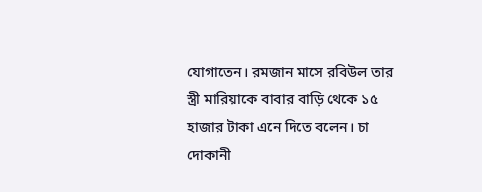যোগাতেন। রমজান মাসে রবিউল তার স্ত্রী মারিয়াকে বাবার বাড়ি থেকে ১৫ হাজার টাকা এনে দিতে বলেন। চা দোকানী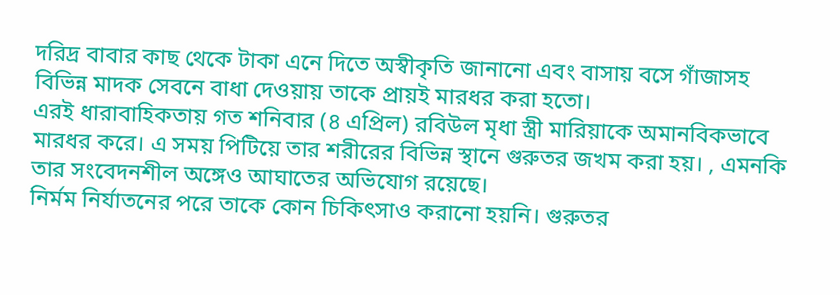দরিদ্র বাবার কাছ থেকে টাকা এনে দিতে অস্বীকৃতি জানানো এবং বাসায় বসে গাঁজাসহ বিভিন্ন মাদক সেবনে বাধা দেওয়ায় তাকে প্রায়ই মারধর করা হতো।
এরই ধারাবাহিকতায় গত শনিবার (৪ এপ্রিল) রবিউল মৃধা স্ত্রী মারিয়াকে অমানবিকভাবে মারধর করে। এ সময় পিটিয়ে তার শরীরের বিভিন্ন স্থানে গুরুতর জখম করা হয়। , এমনকি তার সংবেদনশীল অঙ্গেও আঘাতের অভিযোগ রয়েছে।
নির্মম নির্যাতনের পরে তাকে কোন চিকিৎসাও করানো হয়নি। গুরুতর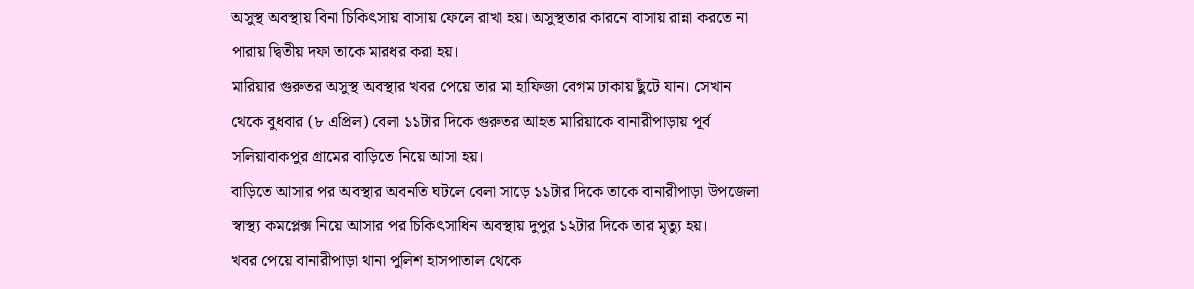অসুস্থ অবস্থায় বিনা চিকিৎসায় বাসায় ফেলে রাখা হয়। অসুস্থতার কারনে বাসায় রান্না করতে না পারায় দ্বিতীয় দফা তাকে মারধর করা হয়।
মারিয়ার গুরুতর অসুস্থ অবস্থার খবর পেয়ে তার মা হাফিজা বেগম ঢাকায় ছুঁটে যান। সেখান থেকে বুধবার (৮ এপ্রিল) বেলা ১১টার দিকে গুরুতর আহত মারিয়াকে বানারীপাড়ায় পূর্ব সলিয়াবাকপুর গ্রামের বাড়িতে নিয়ে আসা হয়।
বাড়িতে আসার পর অবস্থার অবনতি ঘটলে বেলা সাড়ে ১১টার দিকে তাকে বানারীপাড়া উপজেলা স্বাস্থ্য কমপ্লেক্স নিয়ে আসার পর চিকিৎসাধিন অবস্থায় দুপুর ১২টার দিকে তার মৃত্যু হয়।
খবর পেয়ে বানারীপাড়া থানা পুলিশ হাসপাতাল থেকে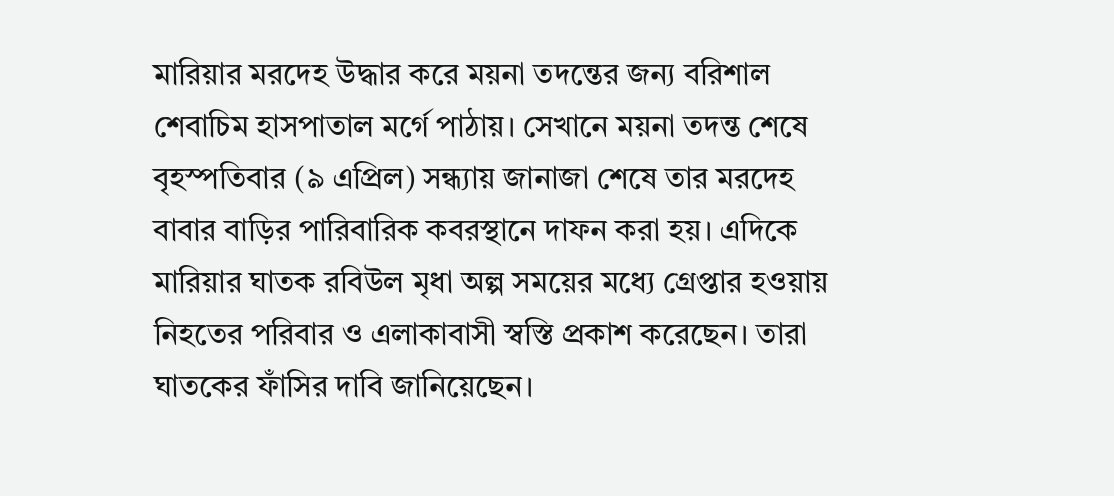মারিয়ার মরদেহ উদ্ধার করে ময়না তদন্তের জন্য বরিশাল শেবাচিম হাসপাতাল মর্গে পাঠায়। সেখানে ময়না তদন্ত শেষে বৃহস্পতিবার (৯ এপ্রিল) সন্ধ্যায় জানাজা শেষে তার মরদেহ বাবার বাড়ির পারিবারিক কবরস্থানে দাফন করা হয়। এদিকে মারিয়ার ঘাতক রবিউল মৃধা অল্প সময়ের মধ্যে গ্রেপ্তার হওয়ায় নিহতের পরিবার ও এলাকাবাসী স্বস্তি প্রকাশ করেছেন। তারা ঘাতকের ফাঁসির দাবি জানিয়েছেন।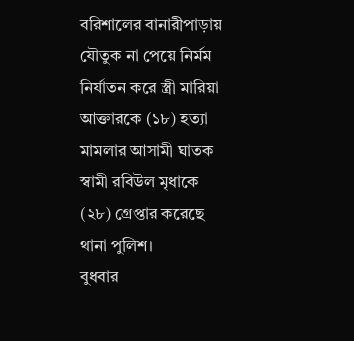বরিশালের বানারীপাড়ায় যৌতুক না পেয়ে নির্মম নির্যাতন করে স্ত্রী মারিয়া আক্তারকে (১৮) হত্যা মামলার আসামী ঘাতক স্বামী রবিউল মৃধাকে (২৮) গ্রেপ্তার করেছে থানা পুলিশ।
বুধবার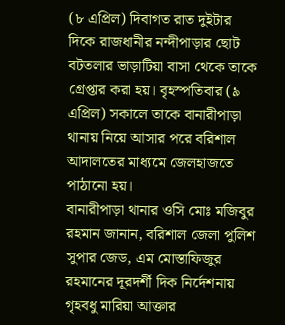(৮ এপ্রিল) দিবাগত রাত দুইটার দিকে রাজধানীর নন্দীপাড়ার ছোট বটতলার ভাড়াটিয়া বাসা থেকে তাকে গ্রেপ্তার করা হয়। বৃহস্পতিবার (৯ এপ্রিল) সকালে তাকে বানারীপাড়া থানায় নিয়ে আসার পরে বরিশাল আদালতের মাধ্যমে জেলহাজতে পাঠানো হয়।
বানারীপাড়া থানার ওসি মোঃ মজিবুর রহমান জানান, বরিশাল জেলা পুলিশ সুপার জেড, এম মোস্তাফিজুর রহমানের দূরদর্শী দিক নির্দেশনায় গৃহবধু মারিয়া আক্তার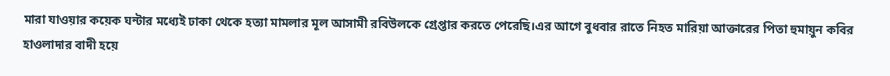মারা যাওয়ার কয়েক ঘন্টার মধ্যেই ঢাকা থেকে হত্যা মামলার মূল আসামী রবিউলকে গ্রেপ্তার করতে পেরেছি।এর আগে বুধবার রাতে নিহত মারিয়া আক্তারের পিতা হুমায়ুন কবির হাওলাদার বাদী হয়ে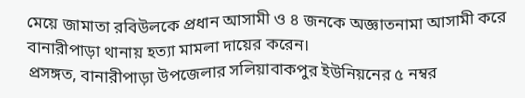মেয়ে জামাতা রবিউলকে প্রধান আসামী ও ৪ জনকে অজ্ঞাতনামা আসামী করে বানারীপাড়া থানায় হত্যা মামলা দায়ের করেন।
প্রসঙ্গত, বানারীপাড়া উপজেলার সলিয়াবাকপুর ইউনিয়নের ৫ নম্বর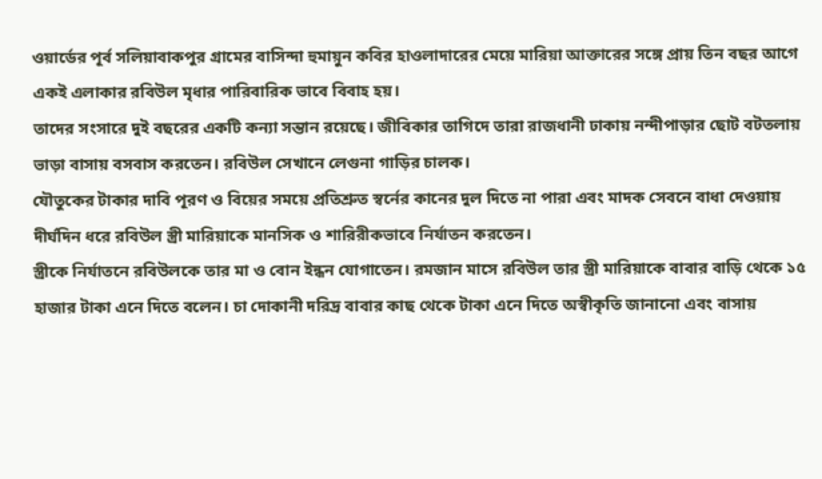ওয়ার্ডের পূর্ব সলিয়াবাকপুর গ্রামের বাসিন্দা হুমায়ুন কবির হাওলাদারের মেয়ে মারিয়া আক্তারের সঙ্গে প্রায় তিন বছর আগে একই এলাকার রবিউল মৃধার পারিবারিক ভাবে বিবাহ হয়।
তাদের সংসারে দুই বছরের একটি কন্যা সন্তান রয়েছে। জীবিকার তাগিদে তারা রাজধানী ঢাকায় নন্দীপাড়ার ছোট বটতলায় ভাড়া বাসায় বসবাস করতেন। রবিউল সেখানে লেগুনা গাড়ির চালক।
যৌতুকের টাকার দাবি পূরণ ও বিয়ের সময়ে প্রতিশ্রুত স্বর্নের কানের দুল দিতে না পারা এবং মাদক সেবনে বাধা দেওয়ায় দীর্ঘদিন ধরে রবিউল স্ত্রী মারিয়াকে মানসিক ও শারিরীকভাবে নির্যাতন করতেন।
স্ত্রীকে নির্যাতনে রবিউলকে তার মা ও বোন ইন্ধন যোগাতেন। রমজান মাসে রবিউল তার স্ত্রী মারিয়াকে বাবার বাড়ি থেকে ১৫ হাজার টাকা এনে দিতে বলেন। চা দোকানী দরিদ্র বাবার কাছ থেকে টাকা এনে দিতে অস্বীকৃতি জানানো এবং বাসায়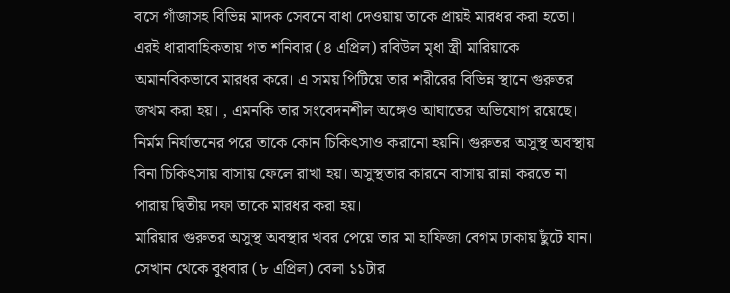বসে গাঁজাসহ বিভিন্ন মাদক সেবনে বাধা দেওয়ায় তাকে প্রায়ই মারধর করা হতো।
এরই ধারাবাহিকতায় গত শনিবার (৪ এপ্রিল) রবিউল মৃধা স্ত্রী মারিয়াকে অমানবিকভাবে মারধর করে। এ সময় পিটিয়ে তার শরীরের বিভিন্ন স্থানে গুরুতর জখম করা হয়। , এমনকি তার সংবেদনশীল অঙ্গেও আঘাতের অভিযোগ রয়েছে।
নির্মম নির্যাতনের পরে তাকে কোন চিকিৎসাও করানো হয়নি। গুরুতর অসুস্থ অবস্থায় বিনা চিকিৎসায় বাসায় ফেলে রাখা হয়। অসুস্থতার কারনে বাসায় রান্না করতে না পারায় দ্বিতীয় দফা তাকে মারধর করা হয়।
মারিয়ার গুরুতর অসুস্থ অবস্থার খবর পেয়ে তার মা হাফিজা বেগম ঢাকায় ছুঁটে যান। সেখান থেকে বুধবার (৮ এপ্রিল) বেলা ১১টার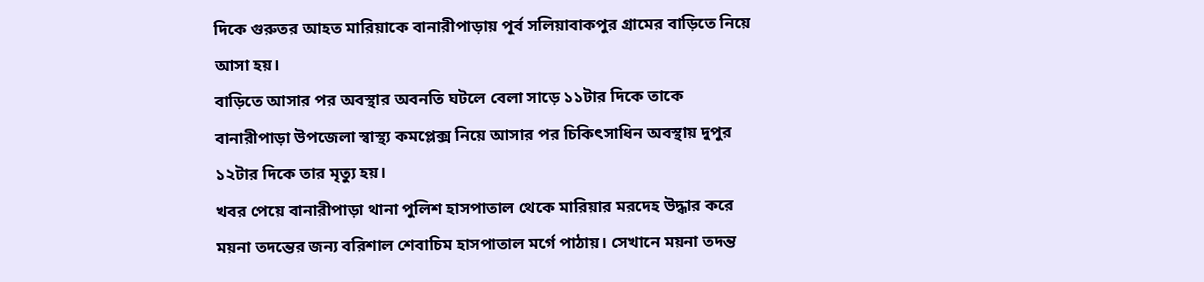দিকে গুরুতর আহত মারিয়াকে বানারীপাড়ায় পূর্ব সলিয়াবাকপুর গ্রামের বাড়িতে নিয়ে আসা হয়।
বাড়িতে আসার পর অবস্থার অবনতি ঘটলে বেলা সাড়ে ১১টার দিকে তাকে বানারীপাড়া উপজেলা স্বাস্থ্য কমপ্লেক্স নিয়ে আসার পর চিকিৎসাধিন অবস্থায় দুপুর ১২টার দিকে তার মৃত্যু হয়।
খবর পেয়ে বানারীপাড়া থানা পুলিশ হাসপাতাল থেকে মারিয়ার মরদেহ উদ্ধার করে ময়না তদন্তের জন্য বরিশাল শেবাচিম হাসপাতাল মর্গে পাঠায়। সেখানে ময়না তদন্ত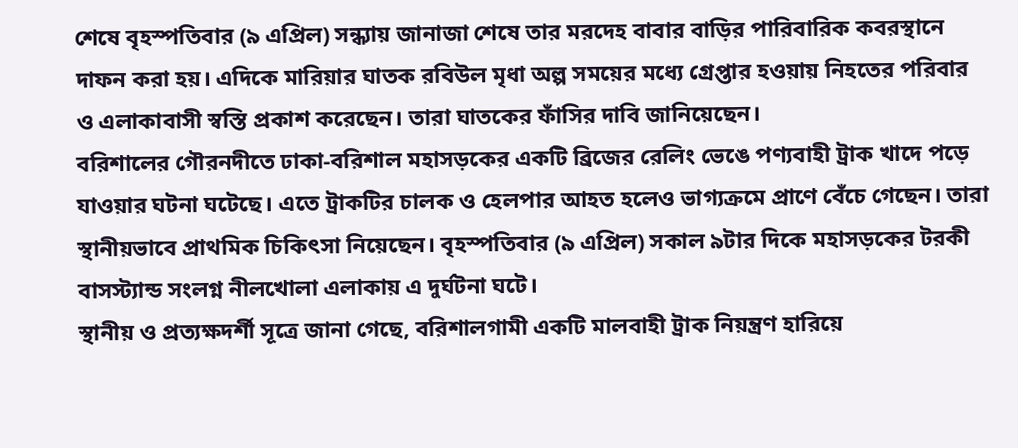শেষে বৃহস্পতিবার (৯ এপ্রিল) সন্ধ্যায় জানাজা শেষে তার মরদেহ বাবার বাড়ির পারিবারিক কবরস্থানে দাফন করা হয়। এদিকে মারিয়ার ঘাতক রবিউল মৃধা অল্প সময়ের মধ্যে গ্রেপ্তার হওয়ায় নিহতের পরিবার ও এলাকাবাসী স্বস্তি প্রকাশ করেছেন। তারা ঘাতকের ফাঁসির দাবি জানিয়েছেন।
বরিশালের গৌরনদীতে ঢাকা-বরিশাল মহাসড়কের একটি ব্রিজের রেলিং ভেঙে পণ্যবাহী ট্রাক খাদে পড়ে যাওয়ার ঘটনা ঘটেছে। এতে ট্রাকটির চালক ও হেলপার আহত হলেও ভাগ্যক্রমে প্রাণে বেঁচে গেছেন। তারা স্থানীয়ভাবে প্রাথমিক চিকিৎসা নিয়েছেন। বৃহস্পতিবার (৯ এপ্রিল) সকাল ৯টার দিকে মহাসড়কের টরকী বাসস্ট্যান্ড সংলগ্ন নীলখোলা এলাকায় এ দুর্ঘটনা ঘটে।
স্থানীয় ও প্রত্যক্ষদর্শী সূত্রে জানা গেছে, বরিশালগামী একটি মালবাহী ট্রাক নিয়ন্ত্রণ হারিয়ে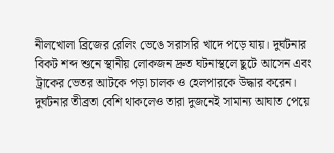নীলখোলা ব্রিজের রেলিং ভেঙে সরাসরি খাদে পড়ে যায়। দুর্ঘটনার বিকট শব্দ শুনে স্থানীয় লোকজন দ্রুত ঘটনাস্থলে ছুটে আসেন এবং ট্রাকের ভেতর আটকে পড়া চালক ও হেলপারকে উদ্ধার করেন। দুর্ঘটনার তীব্রতা বেশি থাকলেও তারা দুজনেই সামান্য আঘাত পেয়ে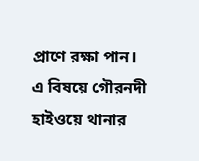প্রাণে রক্ষা পান।
এ বিষয়ে গৌরনদী হাইওয়ে থানার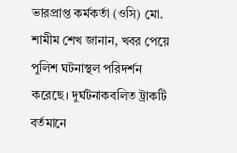ভারপ্রাপ্ত কর্মকর্তা (ওসি) মো. শামীম শেখ জানান, খবর পেয়ে পুলিশ ঘটনাস্থল পরিদর্শন করেছে। দুর্ঘটনাকবলিত ট্রাকটি বর্তমানে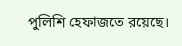পুলিশি হেফাজতে রয়েছে।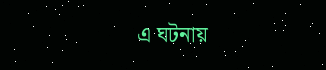এ ঘটনায়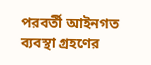পরবর্তী আইনগত ব্যবস্থা গ্রহণের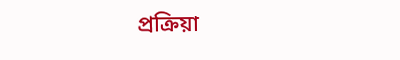প্রক্রিয়া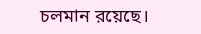চলমান রয়েছে।